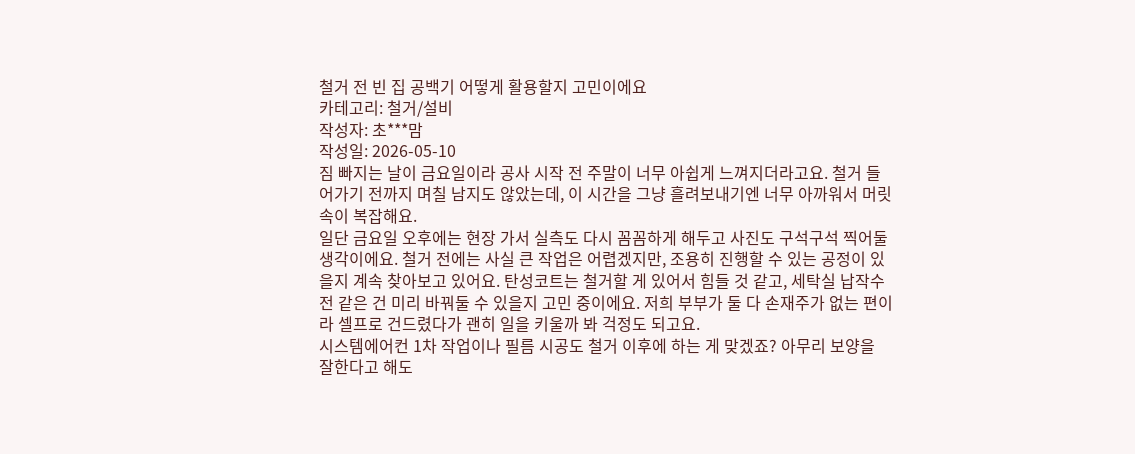철거 전 빈 집 공백기 어떻게 활용할지 고민이에요
카테고리: 철거/설비
작성자: 초***맘
작성일: 2026-05-10
짐 빠지는 날이 금요일이라 공사 시작 전 주말이 너무 아쉽게 느껴지더라고요. 철거 들어가기 전까지 며칠 남지도 않았는데, 이 시간을 그냥 흘려보내기엔 너무 아까워서 머릿속이 복잡해요.
일단 금요일 오후에는 현장 가서 실측도 다시 꼼꼼하게 해두고 사진도 구석구석 찍어둘 생각이에요. 철거 전에는 사실 큰 작업은 어렵겠지만, 조용히 진행할 수 있는 공정이 있을지 계속 찾아보고 있어요. 탄성코트는 철거할 게 있어서 힘들 것 같고, 세탁실 납작수전 같은 건 미리 바꿔둘 수 있을지 고민 중이에요. 저희 부부가 둘 다 손재주가 없는 편이라 셀프로 건드렸다가 괜히 일을 키울까 봐 걱정도 되고요.
시스템에어컨 1차 작업이나 필름 시공도 철거 이후에 하는 게 맞겠죠? 아무리 보양을 잘한다고 해도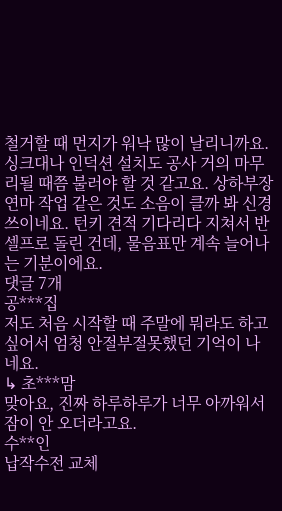철거할 때 먼지가 워낙 많이 날리니까요. 싱크대나 인덕션 설치도 공사 거의 마무리될 때쯤 불러야 할 것 같고요. 상하부장 연마 작업 같은 것도 소음이 클까 봐 신경 쓰이네요. 턴키 견적 기다리다 지쳐서 반셀프로 돌린 건데, 물음표만 계속 늘어나는 기분이에요.
댓글 7개
공***집
저도 처음 시작할 때 주말에 뭐라도 하고 싶어서 엄청 안절부절못했던 기억이 나네요.
↳ 초***맘
맞아요, 진짜 하루하루가 너무 아까워서 잠이 안 오더라고요.
수**인
납작수전 교체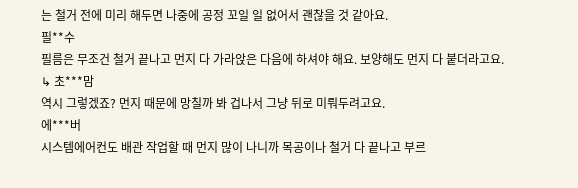는 철거 전에 미리 해두면 나중에 공정 꼬일 일 없어서 괜찮을 것 같아요.
필**수
필름은 무조건 철거 끝나고 먼지 다 가라앉은 다음에 하셔야 해요. 보양해도 먼지 다 붙더라고요.
↳ 초***맘
역시 그렇겠죠? 먼지 때문에 망칠까 봐 겁나서 그냥 뒤로 미뤄두려고요.
에***버
시스템에어컨도 배관 작업할 때 먼지 많이 나니까 목공이나 철거 다 끝나고 부르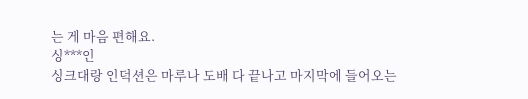는 게 마음 편해요.
싱***인
싱크대랑 인덕션은 마루나 도배 다 끝나고 마지막에 들어오는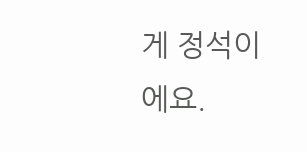게 정석이에요.